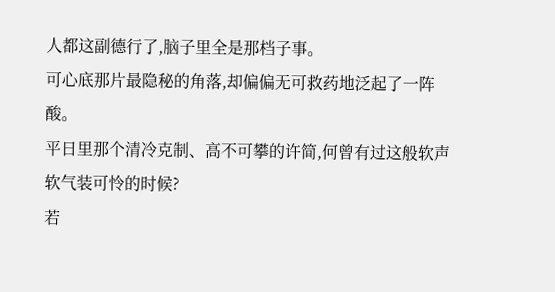人都这副德行了,脑子里全是那档子事。
可心底那片最隐秘的角落,却偏偏无可救药地泛起了一阵酸。
平日里那个清冷克制、高不可攀的许简,何曾有过这般软声软气装可怜的时候?
若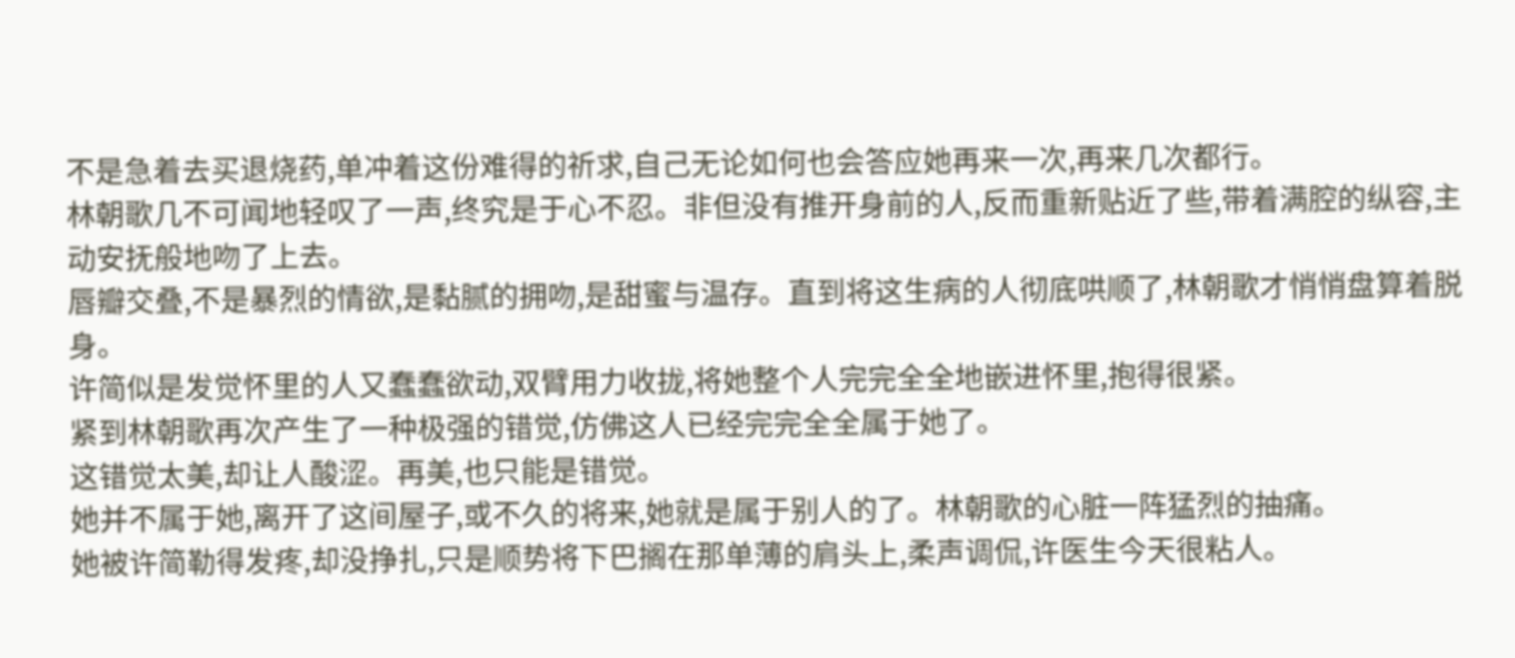不是急着去买退烧药,单冲着这份难得的祈求,自己无论如何也会答应她再来一次,再来几次都行。
林朝歌几不可闻地轻叹了一声,终究是于心不忍。非但没有推开身前的人,反而重新贴近了些,带着满腔的纵容,主动安抚般地吻了上去。
唇瓣交叠,不是暴烈的情欲,是黏腻的拥吻,是甜蜜与温存。直到将这生病的人彻底哄顺了,林朝歌才悄悄盘算着脱身。
许简似是发觉怀里的人又蠢蠢欲动,双臂用力收拢,将她整个人完完全全地嵌进怀里,抱得很紧。
紧到林朝歌再次产生了一种极强的错觉,仿佛这人已经完完全全属于她了。
这错觉太美,却让人酸涩。再美,也只能是错觉。
她并不属于她,离开了这间屋子,或不久的将来,她就是属于别人的了。林朝歌的心脏一阵猛烈的抽痛。
她被许简勒得发疼,却没挣扎,只是顺势将下巴搁在那单薄的肩头上,柔声调侃,许医生今天很粘人。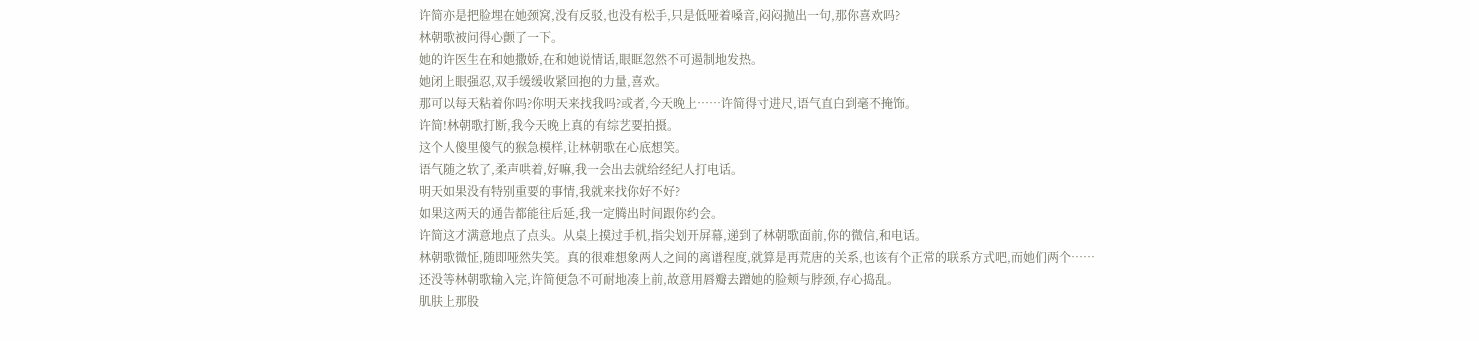许简亦是把脸埋在她颈窝,没有反驳,也没有松手,只是低哑着嗓音,闷闷抛出一句,那你喜欢吗?
林朝歌被问得心颤了一下。
她的许医生在和她撒娇,在和她说情话,眼眶忽然不可遏制地发热。
她闭上眼强忍,双手缓缓收紧回抱的力量,喜欢。
那可以每天粘着你吗?你明天来找我吗?或者,今天晚上……许简得寸进尺,语气直白到毫不掩饰。
许简!林朝歌打断,我今天晚上真的有综艺要拍摄。
这个人傻里傻气的猴急模样,让林朝歌在心底想笑。
语气随之软了,柔声哄着,好嘛,我一会出去就给经纪人打电话。
明天如果没有特别重要的事情,我就来找你好不好?
如果这两天的通告都能往后延,我一定腾出时间跟你约会。
许简这才满意地点了点头。从桌上摸过手机,指尖划开屏幕,递到了林朝歌面前,你的微信,和电话。
林朝歌微怔,随即哑然失笑。真的很难想象两人之间的离谱程度,就算是再荒唐的关系,也该有个正常的联系方式吧,而她们两个……
还没等林朝歌输入完,许简便急不可耐地凑上前,故意用唇瓣去蹭她的脸颊与脖颈,存心捣乱。
肌肤上那股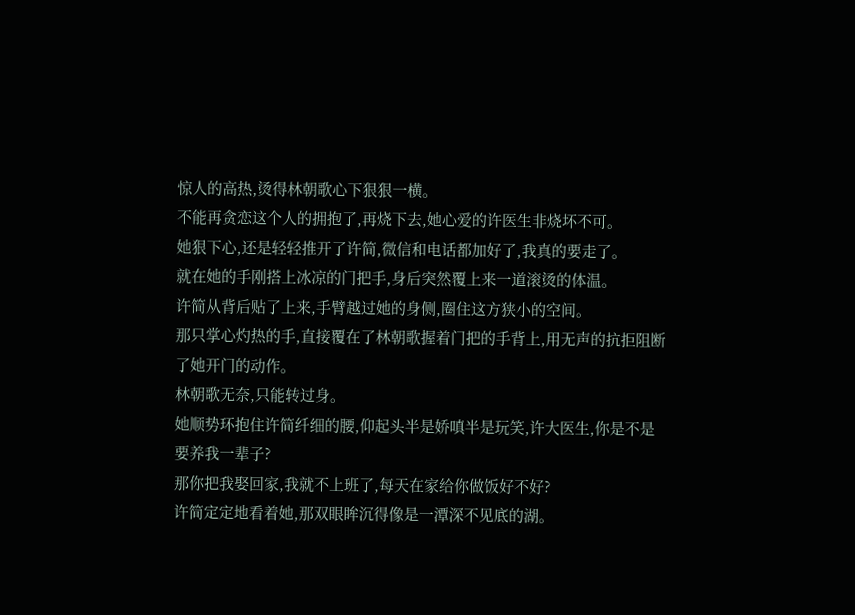惊人的高热,烫得林朝歌心下狠狠一横。
不能再贪恋这个人的拥抱了,再烧下去,她心爱的许医生非烧坏不可。
她狠下心,还是轻轻推开了许简,微信和电话都加好了,我真的要走了。
就在她的手刚搭上冰凉的门把手,身后突然覆上来一道滚烫的体温。
许简从背后贴了上来,手臂越过她的身侧,圈住这方狭小的空间。
那只掌心灼热的手,直接覆在了林朝歌握着门把的手背上,用无声的抗拒阻断了她开门的动作。
林朝歌无奈,只能转过身。
她顺势环抱住许简纤细的腰,仰起头半是娇嗔半是玩笑,许大医生,你是不是要养我一辈子?
那你把我娶回家,我就不上班了,每天在家给你做饭好不好?
许简定定地看着她,那双眼眸沉得像是一潭深不见底的湖。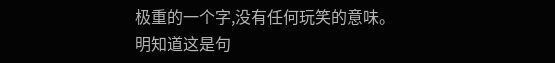极重的一个字,没有任何玩笑的意味。
明知道这是句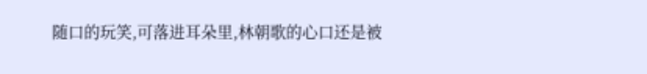随口的玩笑,可落进耳朵里,林朝歌的心口还是被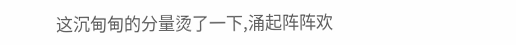这沉甸甸的分量烫了一下,涌起阵阵欢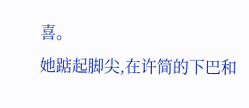喜。
她踮起脚尖,在许简的下巴和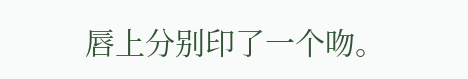唇上分别印了一个吻。